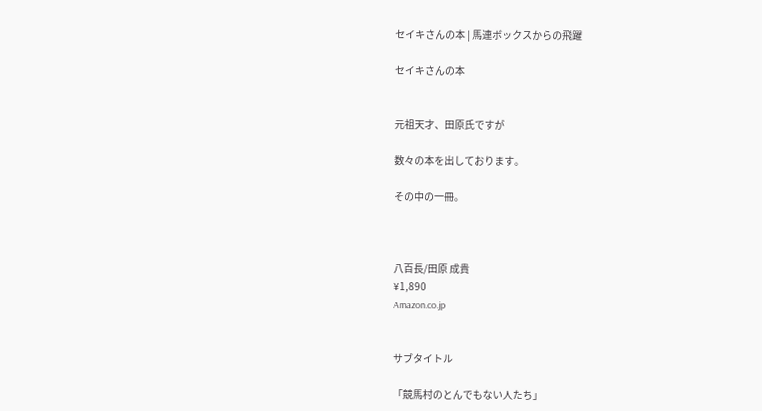セイキさんの本 | 馬連ボックスからの飛躍

セイキさんの本


元祖天才、田原氏ですが

数々の本を出しております。

その中の一冊。



八百長/田原 成貴
¥1,890
Amazon.co.jp


サブタイトル

「競馬村のとんでもない人たち」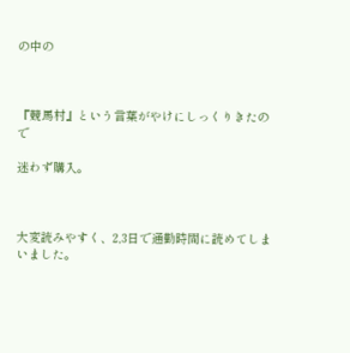の中の



『競馬村』という言葉がやけにしっくりきたので

迷わず購入。



大変読みやすく、2,3日で通勤時間に読めてしまいました。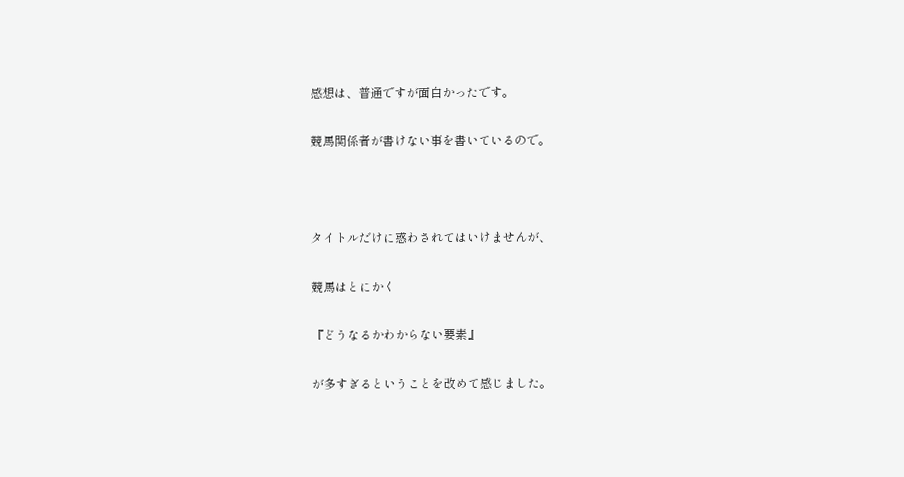感想は、普通ですが面白かったです。


競馬関係者が書けない事を書いているので。





タイトルだけに惑わされてはいけませんが、


競馬はとにかく


『どうなるかわからない要素』


が多すぎるということを改めて感じました。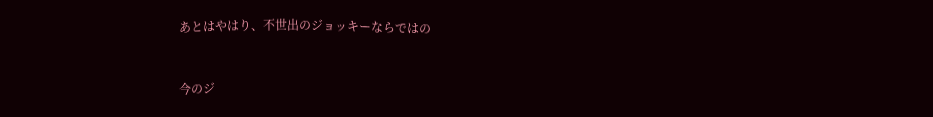あとはやはり、不世出のジョッキーならではの


今のジ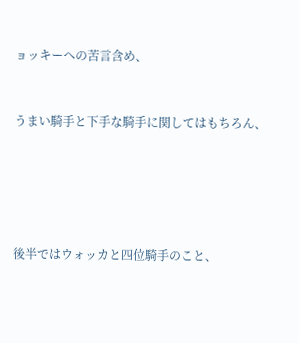ョッキーへの苦言含め、


うまい騎手と下手な騎手に関してはもちろん、





後半ではウォッカと四位騎手のこと、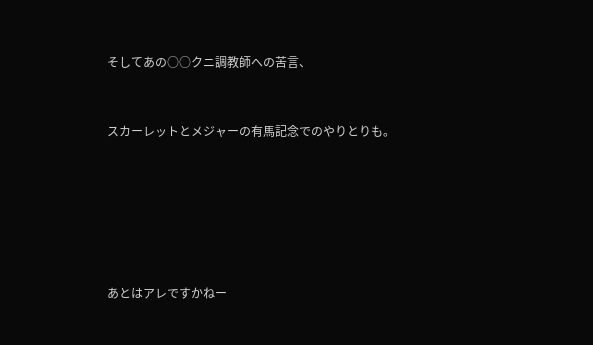そしてあの○○クニ調教師への苦言、


スカーレットとメジャーの有馬記念でのやりとりも。






あとはアレですかねー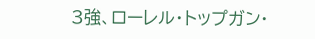3強、ローレル・トップガン・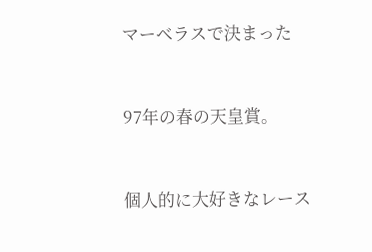マーベラスで決まった


97年の春の天皇賞。


個人的に大好きなレース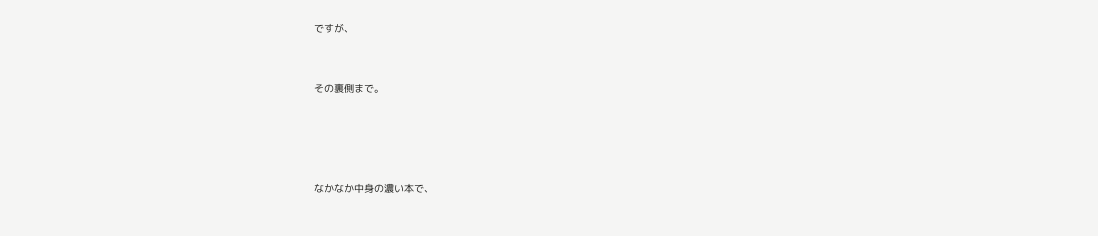ですが、


その裏側まで。




なかなか中身の濃い本で、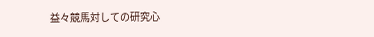益々競馬対しての研究心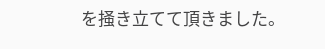を掻き立てて頂きました。